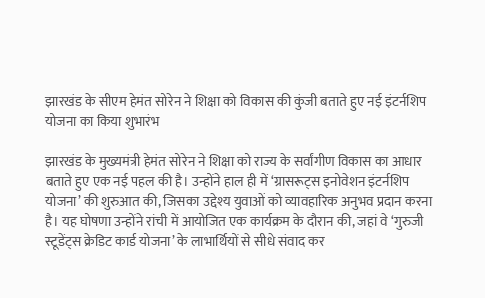झारखंड के सीएम हेमंत सोरेन ने शिक्षा को विकास की कुंजी बताते हुए नई इंटर्नशिप योजना का किया शुभारंभ

झारखंड के मुख्यमंत्री हेमंत सोरेन ने शिक्षा को राज्य के सर्वांगीण विकास का आधार बताते हुए एक नई पहल की है। उन्होंने हाल ही में ‘ग्रासरूट्स इनोवेशन इंटर्नशिप योजना’ की शुरुआत की, जिसका उद्देश्य युवाओं को व्यावहारिक अनुभव प्रदान करना है। यह घोषणा उन्होंने रांची में आयोजित एक कार्यक्रम के दौरान की, जहां वे ‘गुरुजी स्टूडेंट्स क्रेडिट कार्ड योजना’ के लाभार्थियों से सीधे संवाद कर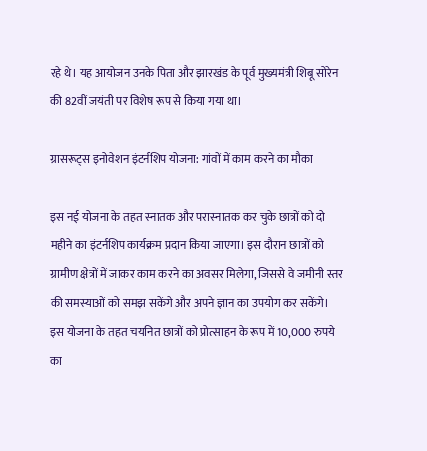रहे थे। यह आयोजन उनके पिता और झारखंड के पूर्व मुख्यमंत्री शिबू सोरेन की 82वीं जयंती पर विशेष रूप से किया गया था।

ग्रासरूट्स इनोवेशन इंटर्नशिप योजना: गांवों में काम करने का मौका

इस नई योजना के तहत स्नातक और परास्नातक कर चुके छात्रों को दो महीने का इंटर्नशिप कार्यक्रम प्रदान किया जाएगा। इस दौरान छात्रों को ग्रामीण क्षेत्रों में जाकर काम करने का अवसर मिलेगा, जिससे वे जमीनी स्तर की समस्याओं को समझ सकेंगे और अपने ज्ञान का उपयोग कर सकेंगे। इस योजना के तहत चयनित छात्रों को प्रोत्साहन के रूप में 10,000 रुपये का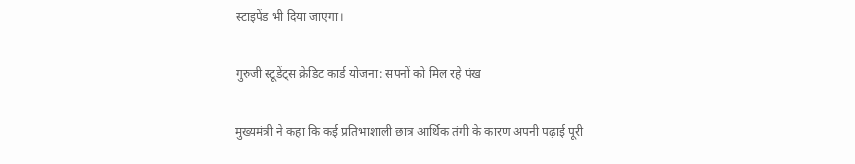स्टाइपेंड भी दिया जाएगा।

गुरुजी स्टूडेंट्स क्रेडिट कार्ड योजना: सपनों को मिल रहे पंख

मुख्यमंत्री ने कहा कि कई प्रतिभाशाली छात्र आर्थिक तंगी के कारण अपनी पढ़ाई पूरी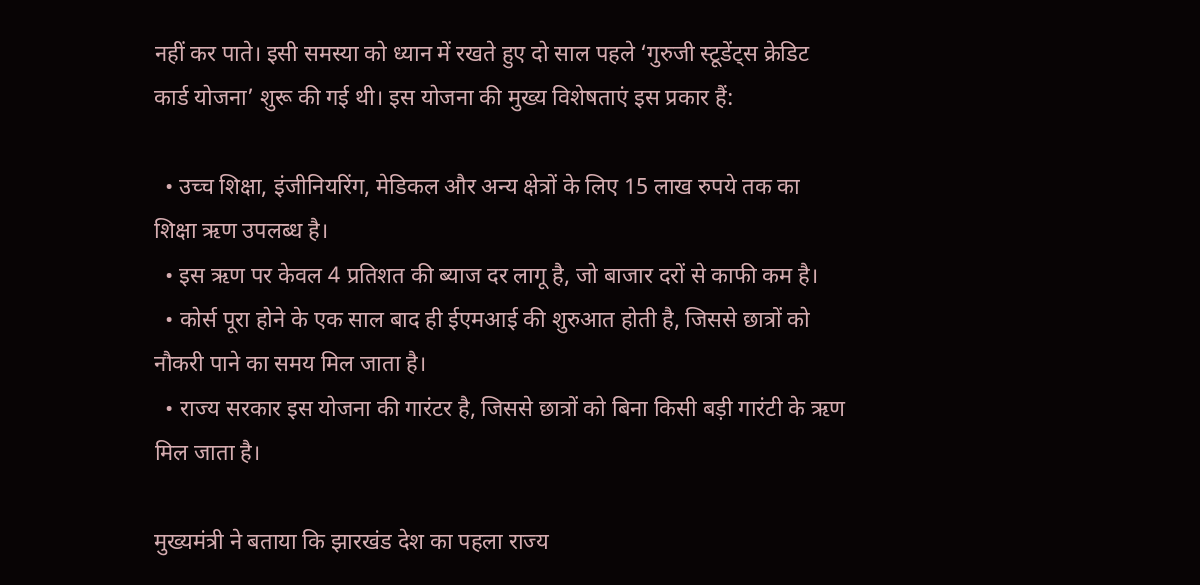नहीं कर पाते। इसी समस्या को ध्यान में रखते हुए दो साल पहले ‘गुरुजी स्टूडेंट्स क्रेडिट कार्ड योजना’ शुरू की गई थी। इस योजना की मुख्य विशेषताएं इस प्रकार हैं:

  • उच्च शिक्षा, इंजीनियरिंग, मेडिकल और अन्य क्षेत्रों के लिए 15 लाख रुपये तक का शिक्षा ऋण उपलब्ध है।
  • इस ऋण पर केवल 4 प्रतिशत की ब्याज दर लागू है, जो बाजार दरों से काफी कम है।
  • कोर्स पूरा होने के एक साल बाद ही ईएमआई की शुरुआत होती है, जिससे छात्रों को नौकरी पाने का समय मिल जाता है।
  • राज्य सरकार इस योजना की गारंटर है, जिससे छात्रों को बिना किसी बड़ी गारंटी के ऋण मिल जाता है।

मुख्यमंत्री ने बताया कि झारखंड देश का पहला राज्य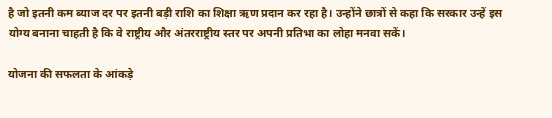है जो इतनी कम ब्याज दर पर इतनी बड़ी राशि का शिक्षा ऋण प्रदान कर रहा है। उन्होंने छात्रों से कहा कि सरकार उन्हें इस योग्य बनाना चाहती है कि वे राष्ट्रीय और अंतरराष्ट्रीय स्तर पर अपनी प्रतिभा का लोहा मनवा सकें।

योजना की सफलता के आंकड़े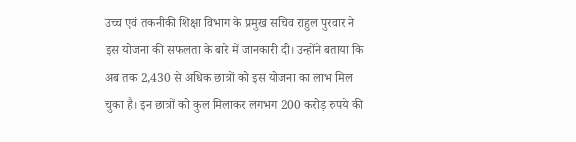उच्च एवं तकनीकी शिक्षा विभाग के प्रमुख सचिव राहुल पुरवार ने इस योजना की सफलता के बारे में जानकारी दी। उन्होंने बताया कि अब तक 2,430 से अधिक छात्रों को इस योजना का लाभ मिल चुका है। इन छात्रों को कुल मिलाकर लगभग 200 करोड़ रुपये की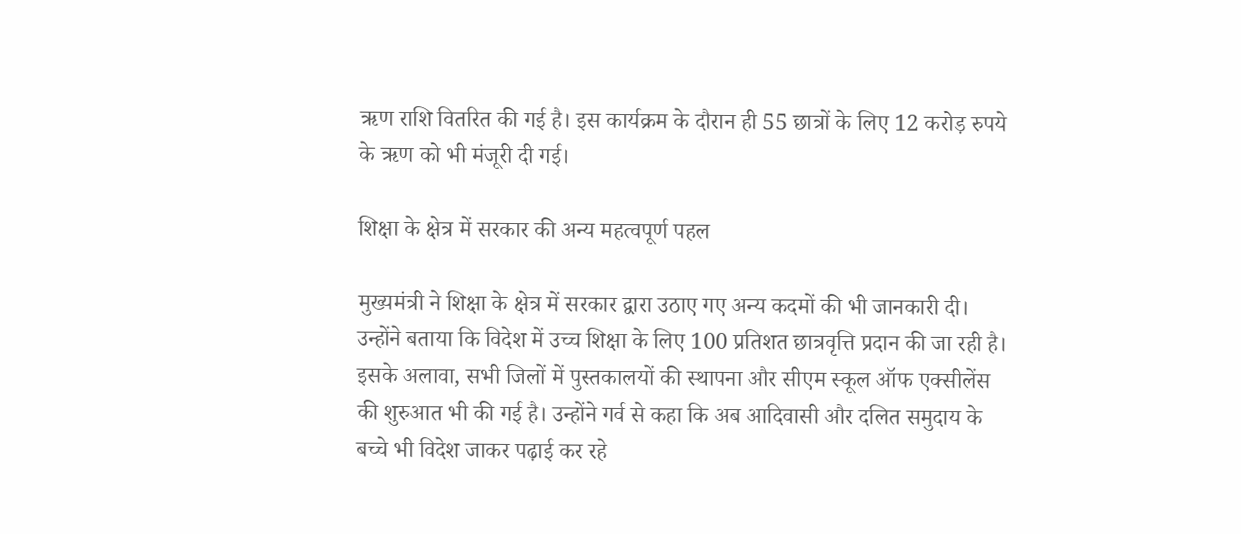ऋण राशि वितरित की गई है। इस कार्यक्रम के दौरान ही 55 छात्रों के लिए 12 करोड़ रुपये के ऋण को भी मंजूरी दी गई।

शिक्षा के क्षेत्र में सरकार की अन्य महत्वपूर्ण पहल

मुख्यमंत्री ने शिक्षा के क्षेत्र में सरकार द्वारा उठाए गए अन्य कदमों की भी जानकारी दी। उन्होंने बताया कि विदेश में उच्च शिक्षा के लिए 100 प्रतिशत छात्रवृत्ति प्रदान की जा रही है। इसके अलावा, सभी जिलों में पुस्तकालयों की स्थापना और सीएम स्कूल ऑफ एक्सीलेंस की शुरुआत भी की गई है। उन्होंने गर्व से कहा कि अब आदिवासी और दलित समुदाय के बच्चे भी विदेश जाकर पढ़ाई कर रहे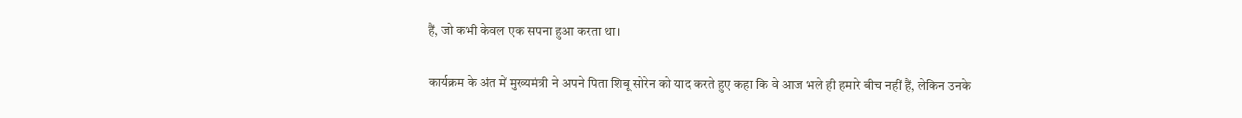हैं, जो कभी केवल एक सपना हुआ करता था।

कार्यक्रम के अंत में मुख्यमंत्री ने अपने पिता शिबू सोरेन को याद करते हुए कहा कि वे आज भले ही हमारे बीच नहीं हैं, लेकिन उनके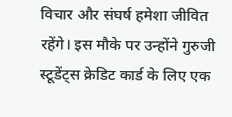विचार और संघर्ष हमेशा जीवित रहेंगे। इस मौके पर उन्होंने गुरुजी स्टूडेंट्स क्रेडिट कार्ड के लिए एक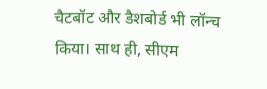चैटबॉट और डैशबोर्ड भी लॉन्च किया। साथ ही, सीएम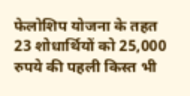फेलोशिप योजना के तहत 23 शोधार्थियों को 25,000 रुपये की पहली किस्त भी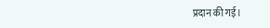प्रदान की गई।